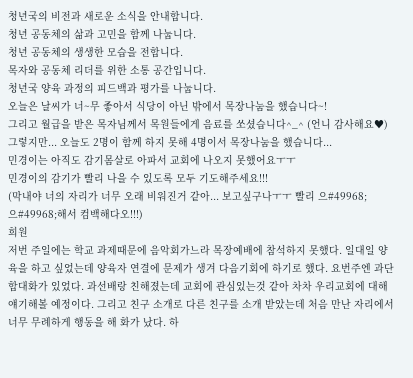청년국의 비전과 새로운 소식을 안내합니다.
청년 공동체의 삶과 고민을 함께 나눕니다.
청년 공동체의 생생한 모습을 전합니다.
목자와 공동체 리더를 위한 소통 공간입니다.
청년국 양육 과정의 피드백과 평가를 나눕니다.
오늘은 날씨가 너~무 좋아서 식당이 아닌 밖에서 목장나눔을 했습니다~!
그리고 월급을 받은 목자님께서 목원들에게 음료를 쏘셨습니다^_^ (언니 감사해요♥)
그렇지만... 오늘도 2명이 함께 하지 못해 4명이서 목장나눔을 했습니다...
민경이는 아직도 감기몸살로 아파서 교회에 나오지 못했어요ㅜㅜ
민경이의 감기가 빨리 나을 수 있도록 모두 기도해주세요!!!
(막내야 너의 자리가 너무 오래 비워진거 같아... 보고싶구나ㅜㅜ 빨리 으#49968;으#49968;해서 컴백해다오!!!)
희원
저번 주일에는 학교 과제때문에 음악회가느라 목장예배에 참석하지 못했다. 일대일 양육을 하고 싶었는데 양육자 연결에 문제가 생겨 다음기회에 하기로 했다. 요번주엔 과단합대화가 있었다. 과선배랑 친해졌는데 교회에 관심있는것 같아 차차 우리교회에 대해 얘기해볼 예정이다. 그리고 친구 소개로 다른 친구를 소개 받았는데 처음 만난 자리에서 너무 무례하게 행동을 해 화가 났다. 하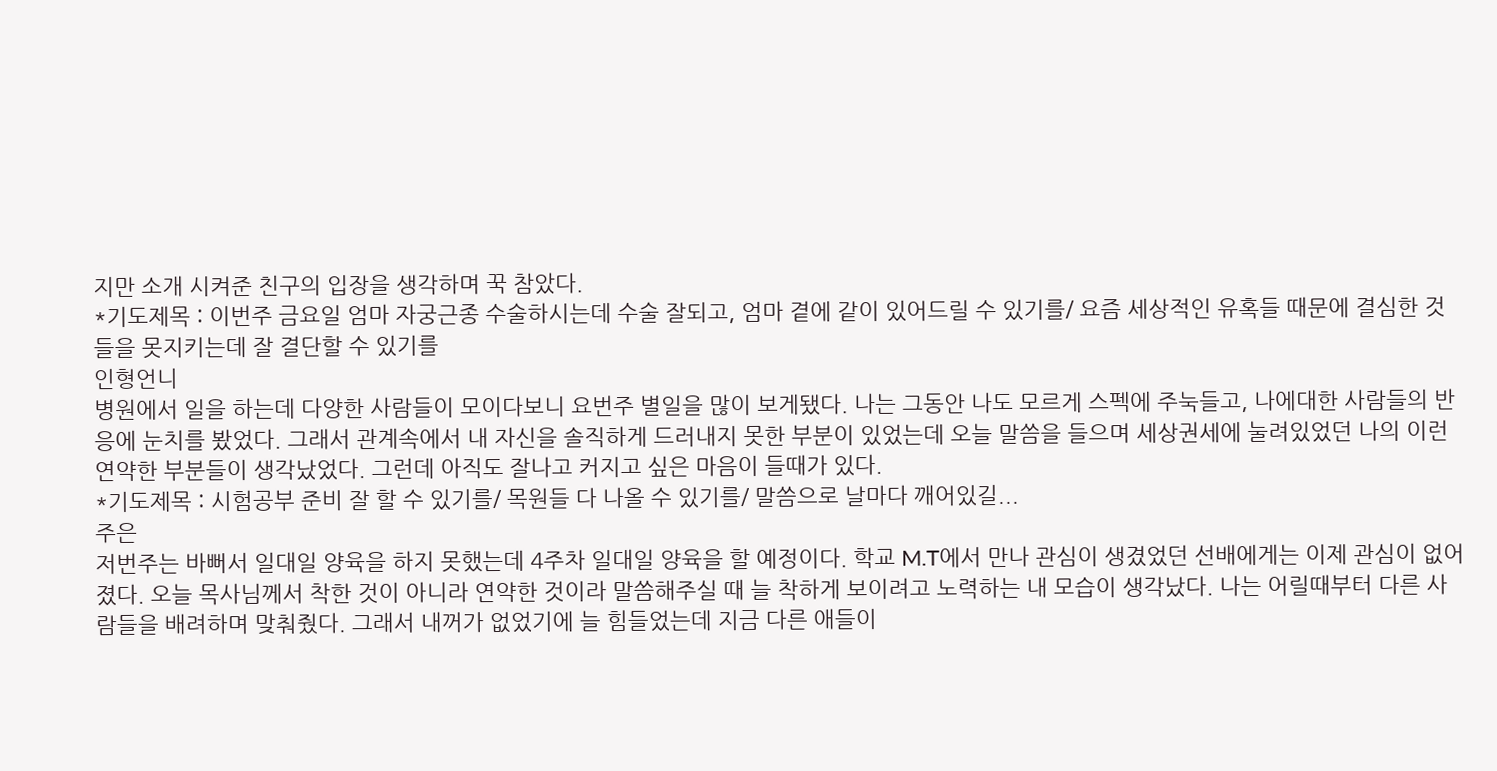지만 소개 시켜준 친구의 입장을 생각하며 꾹 참았다.
*기도제목 : 이번주 금요일 엄마 자궁근종 수술하시는데 수술 잘되고, 엄마 곁에 같이 있어드릴 수 있기를/ 요즘 세상적인 유혹들 때문에 결심한 것들을 못지키는데 잘 결단할 수 있기를
인형언니
병원에서 일을 하는데 다양한 사람들이 모이다보니 요번주 별일을 많이 보게됐다. 나는 그동안 나도 모르게 스펙에 주눅들고, 나에대한 사람들의 반응에 눈치를 봤었다. 그래서 관계속에서 내 자신을 솔직하게 드러내지 못한 부분이 있었는데 오늘 말씀을 들으며 세상권세에 눌려있었던 나의 이런 연약한 부분들이 생각났었다. 그런데 아직도 잘나고 커지고 싶은 마음이 들때가 있다.
*기도제목 : 시험공부 준비 잘 할 수 있기를/ 목원들 다 나올 수 있기를/ 말씀으로 날마다 깨어있길...
주은
저번주는 바뻐서 일대일 양육을 하지 못했는데 4주차 일대일 양육을 할 예정이다. 학교 M.T에서 만나 관심이 생겼었던 선배에게는 이제 관심이 없어졌다. 오늘 목사님께서 착한 것이 아니라 연약한 것이라 말씀해주실 때 늘 착하게 보이려고 노력하는 내 모습이 생각났다. 나는 어릴때부터 다른 사람들을 배려하며 맞춰줬다. 그래서 내꺼가 없었기에 늘 힘들었는데 지금 다른 애들이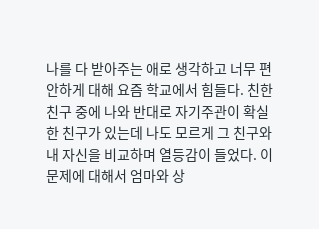나를 다 받아주는 애로 생각하고 너무 편안하게 대해 요즘 학교에서 힘들다. 친한 친구 중에 나와 반대로 자기주관이 확실한 친구가 있는데 나도 모르게 그 친구와 내 자신을 비교하며 열등감이 들었다. 이 문제에 대해서 엄마와 상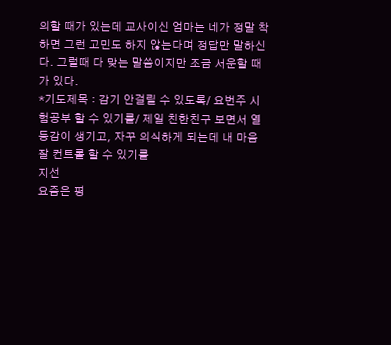의할 때가 있는데 교사이신 엄마는 네가 정말 착하면 그런 고민도 하지 않는다며 정답만 말하신다. 그럴때 다 맞는 말씀이지만 조금 서운할 때가 있다.
*기도제목 : 감기 안걸릴 수 있도록/ 요번주 시험공부 할 수 있기를/ 제일 친한친구 보면서 열등감이 생기고, 자꾸 의식하게 되는데 내 마음 잘 컨트롤 할 수 있기를
지선
요즘은 평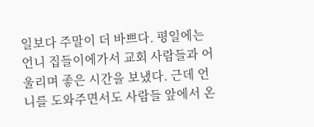일보다 주말이 더 바쁘다. 평일에는 언니 집들이에가서 교회 사람들과 어울리며 좋은 시간을 보냈다. 근데 언니를 도와주면서도 사람들 앞에서 온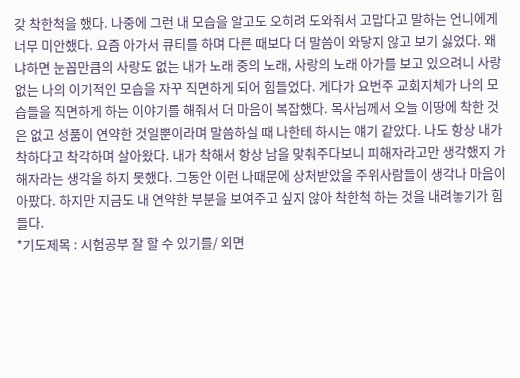갖 착한척을 했다. 나중에 그런 내 모습을 알고도 오히려 도와줘서 고맙다고 말하는 언니에게 너무 미안했다. 요즘 아가서 큐티를 하며 다른 때보다 더 말씀이 와닿지 않고 보기 싫었다. 왜냐하면 눈꼽만큼의 사랑도 없는 내가 노래 중의 노래, 사랑의 노래 아가를 보고 있으려니 사랑없는 나의 이기적인 모습을 자꾸 직면하게 되어 힘들었다. 게다가 요번주 교회지체가 나의 모습들을 직면하게 하는 이야기를 해줘서 더 마음이 복잡했다. 목사님께서 오늘 이땅에 착한 것은 없고 성품이 연약한 것일뿐이라며 말씀하실 때 나한테 하시는 얘기 같았다. 나도 항상 내가 착하다고 착각하며 살아왔다. 내가 착해서 항상 남을 맞춰주다보니 피해자라고만 생각했지 가해자라는 생각을 하지 못했다. 그동안 이런 나때문에 상처받았을 주위사람들이 생각나 마음이 아팠다. 하지만 지금도 내 연약한 부분을 보여주고 싶지 않아 착한척 하는 것을 내려놓기가 힘들다.
*기도제목 : 시험공부 잘 할 수 있기를/ 외면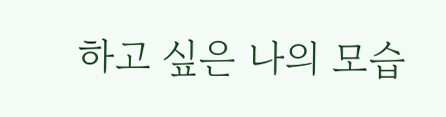하고 싶은 나의 모습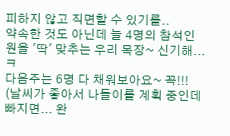피하지 않고 직면할 수 있기를..
약속한 것도 아닌데 늘 4명의 참석인원을 '딱' 맞추는 우리 목장~ 신기해...ㅋ
다음주는 6명 다 채워보아요~ 꼭!!!
(날씨가 좋아서 나들이를 계획 중인데 빠지면... 완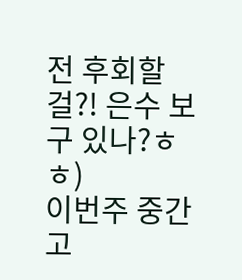전 후회할걸?! 은수 보구 있나?ㅎㅎ)
이번주 중간고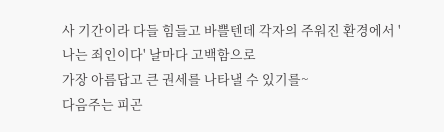사 기간이라 다들 힘들고 바쁠텐데 각자의 주워진 환경에서 '나는 죄인이다' 날마다 고백함으로
가장 아름답고 큰 권세를 나타낼 수 있기를~
다음주는 피곤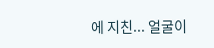에 지친... 얼굴이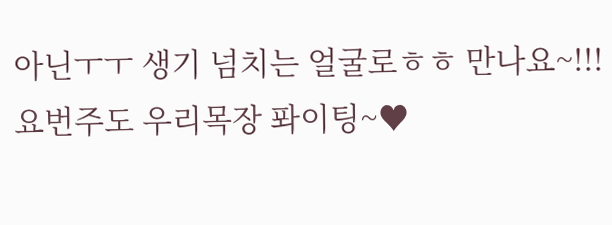아닌ㅜㅜ 생기 넘치는 얼굴로ㅎㅎ 만나요~!!!
요번주도 우리목장 퐈이팅~♥